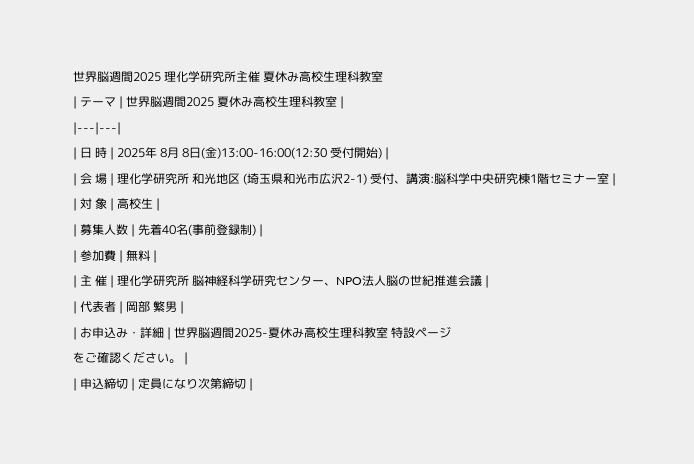世界脳週間2025 理化学研究所主催 夏休み高校生理科教室
| テーマ | 世界脳週間2025 夏休み高校生理科教室 |
|---|---|
| 日 時 | 2025年 8月 8日(金)13:00-16:00(12:30 受付開始) |
| 会 場 | 理化学研究所 和光地区 (埼玉県和光市広沢2-1) 受付、講演:脳科学中央研究棟1階セミナー室 |
| 対 象 | 高校生 |
| 募集人数 | 先着40名(事前登録制) |
| 参加費 | 無料 |
| 主 催 | 理化学研究所 脳神経科学研究センター、NPO法人脳の世紀推進会議 |
| 代表者 | 岡部 繁男 |
| お申込み・詳細 | 世界脳週間2025-夏休み高校生理科教室 特設ページ
をご確認ください。 |
| 申込締切 | 定員になり次第締切 |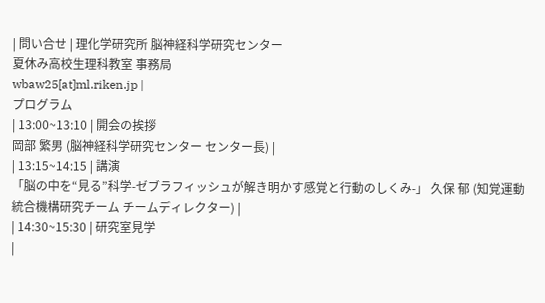| 問い合せ | 理化学研究所 脳神経科学研究センター
夏休み高校生理科教室 事務局
wbaw25[at]ml.riken.jp |
プログラム
| 13:00~13:10 | 開会の挨拶
岡部 繁男 (脳神経科学研究センター センター長) |
| 13:15~14:15 | 講演
「脳の中を“見る”科学-ゼブラフィッシュが解き明かす感覚と行動のしくみ-」 久保 郁 (知覚運動統合機構研究チーム チームディレクター) |
| 14:30~15:30 | 研究室見学
|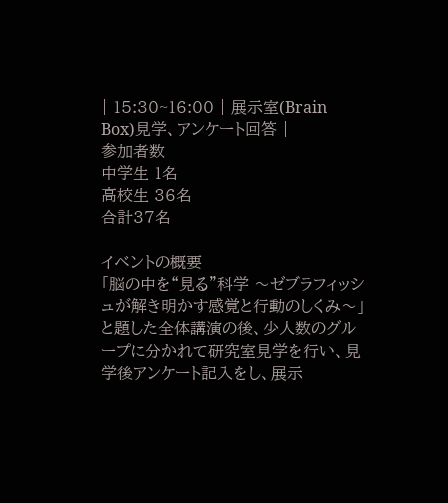| 15:30~16:00 | 展示室(Brain Box)見学、アンケート回答 |
参加者数
中学生 1名
高校生 36名
合計37名

イベントの概要
「脳の中を“見る”科学 〜ゼブラフィッシュが解き明かす感覚と行動のしくみ〜」と題した全体講演の後、少人数のグループに分かれて研究室見学を行い、見学後アンケート記入をし、展示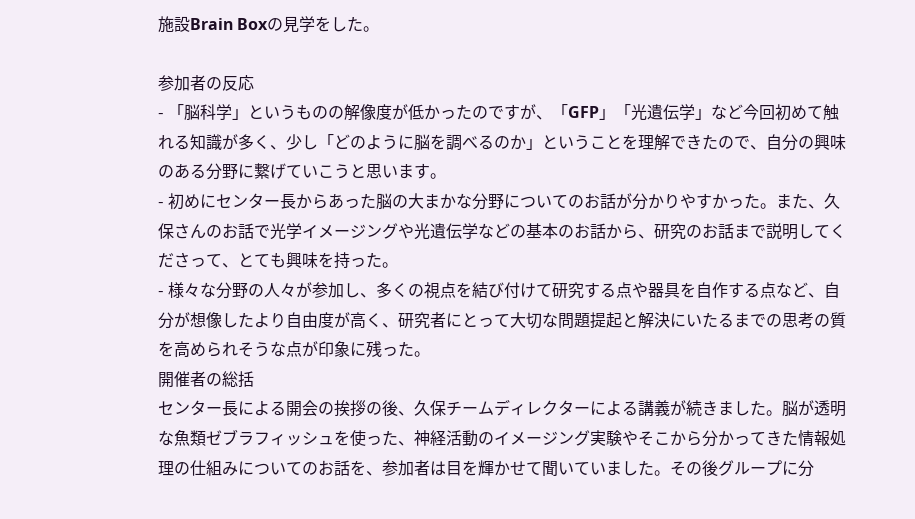施設Brain Boxの見学をした。

参加者の反応
- 「脳科学」というものの解像度が低かったのですが、「GFP」「光遺伝学」など今回初めて触れる知識が多く、少し「どのように脳を調べるのか」ということを理解できたので、自分の興味のある分野に繋げていこうと思います。
- 初めにセンター長からあった脳の大まかな分野についてのお話が分かりやすかった。また、久保さんのお話で光学イメージングや光遺伝学などの基本のお話から、研究のお話まで説明してくださって、とても興味を持った。
- 様々な分野の人々が参加し、多くの視点を結び付けて研究する点や器具を自作する点など、自分が想像したより自由度が高く、研究者にとって大切な問題提起と解決にいたるまでの思考の質を高められそうな点が印象に残った。
開催者の総括
センター長による開会の挨拶の後、久保チームディレクターによる講義が続きました。脳が透明な魚類ゼブラフィッシュを使った、神経活動のイメージング実験やそこから分かってきた情報処理の仕組みについてのお話を、参加者は目を輝かせて聞いていました。その後グループに分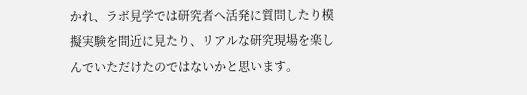かれ、ラボ見学では研究者へ活発に質問したり模擬実験を間近に見たり、リアルな研究現場を楽しんでいただけたのではないかと思います。